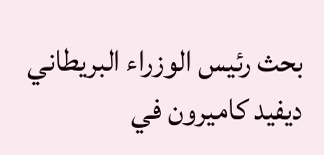بحث رئيس الوزراء البريطاني ديفيد كاميرون في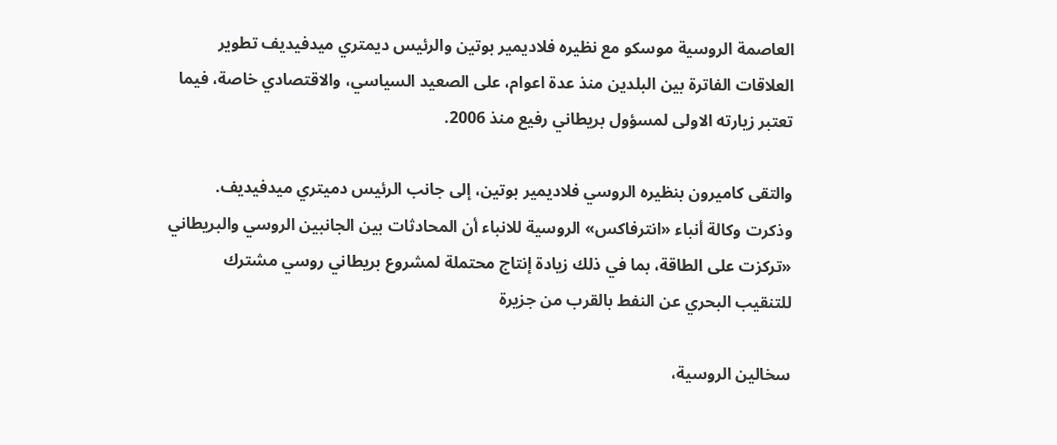العاصمة الروسية موسكو مع نظيره فلاديمير بوتين والرئيس ديمتري ميدفيديف تطوير العلاقات الفاترة بين البلدين منذ عدة اعوام، على الصعيد السياسي، والاقتصادي خاصة، فيما تعتبر زيارته الاولى لمسؤول بريطاني رفيع منذ 2006.

والتقى كاميرون بنظيره الروسي فلاديمير بوتين، إلى جانب الرئيس دميتري ميدفيديف. وذكرت وكالة أنباء «انترفاكس» الروسية للانباء أن المحادثات بين الجانبين الروسي والبريطاني «تركزت على الطاقة، بما في ذلك زيادة إنتاج محتملة لمشروع بريطاني روسي مشترك للتنقيب البحري عن النفط بالقرب من جزيرة

سخالين الروسية،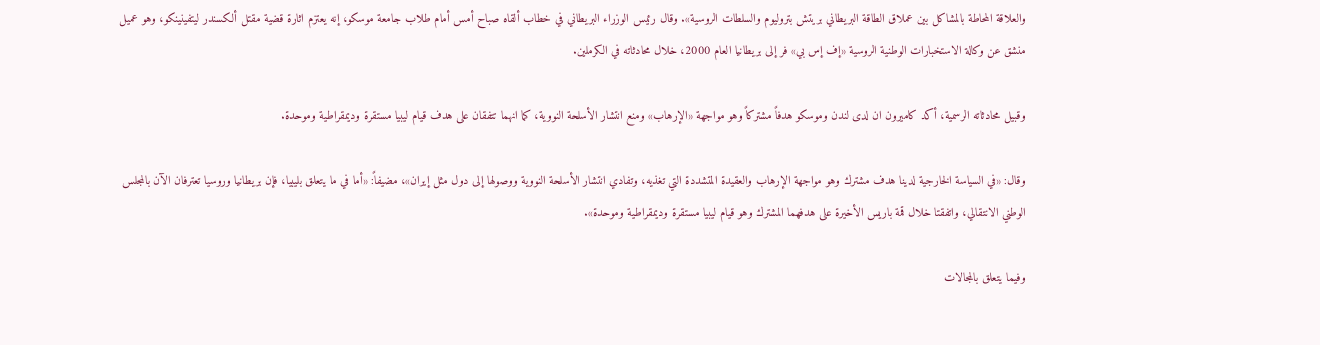والعلاقة المحاطة بالمشاكل بين عملاق الطاقة البريطاني بريتش بتروليوم والسلطات الروسية». وقال رئيس الوزراء البريطاني في خطاب ألقاه صباح أمس أمام طلاب جامعة موسكو، إنه يعتزم اثارة قضية مقتل ألكسندر ليتفينينكو، وهو عميل منشق عن وكالة الاستخبارات الوطنية الروسية «إف إس بي» فر إلى بريطانيا العام 2000، خلال محادثاته في الكرملين.

وقبيل محادثاته الرسمية، أكد كاميرون ان لدى لندن وموسكو هدفاً مشتركاً وهو مواجهة «الإرهاب» ومنع انتشار الأسلحة النووية، كما انهما تتفقان على هدف قيام ليبيا مستقرة وديمقراطية وموحدة.

وقال: «في السياسة الخارجية لدينا هدف مشترك وهو مواجهة الإرهاب والعقيدة المتشددة التي تغذيه، وتفادي انتشار الأسلحة النووية ووصولها إلى دول مثل إيران»، مضيفاً: «أما في ما يتعلق بليبيا، فإن بريطانيا وروسيا تعترفان الآن بالمجلس الوطني الانتقالي، واتفقتا خلال قمة باريس الأخيرة على هدفهما المشترك وهو قيام ليبيا مستقرة وديمقراطية وموحدة».

وفيما يتعلق بالمجالات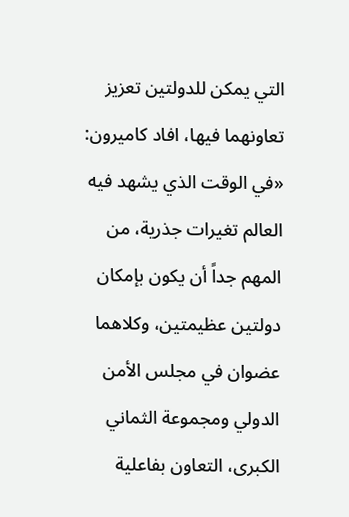التي يمكن للدولتين تعزيز تعاونهما فيها، افاد كاميرون: «في الوقت الذي يشهد فيه العالم تغيرات جذرية، من المهم جداً أن يكون بإمكان دولتين عظيمتين، وكلاهما عضوان في مجلس الأمن الدولي ومجموعة الثماني الكبرى، التعاون بفاعلية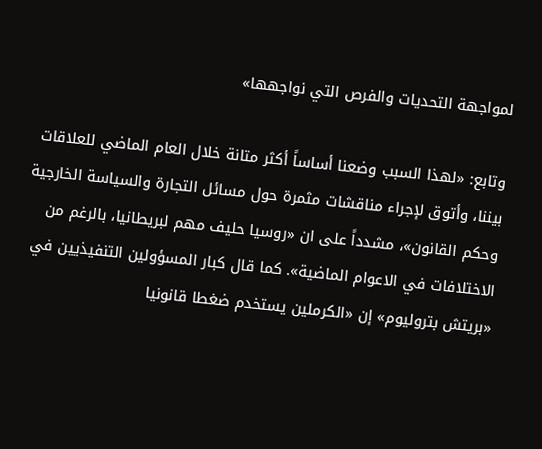لمواجهة التحديات والفرص التي نواجهها»

وتابع: «لهذا السبب وضعنا أساساً أكثر متانة خلال العام الماضي للعلاقات بيننا، وأتوق لإجراء مناقشات مثمرة حول مسائل التجارة والسياسة الخارجية وحكم القانون»، مشدداً على ان «روسيا حليف مهم لبريطانيا، بالرغم من الاختلافات في الاعوام الماضية». كما قال كبار المسؤولين التنفيذيين في «بريتش بتروليوم» إن «الكرملين يستخدم ضغطا قانونيا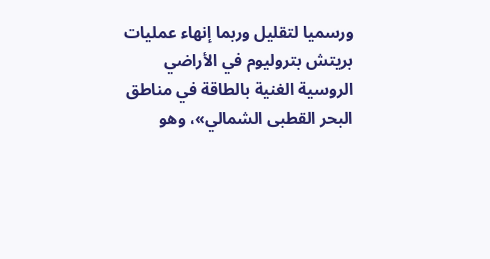ورسميا لتقليل وربما إنهاء عمليات بريتش بتروليوم في الأراضي الروسية الغنية بالطاقة في مناطق البحر القطبى الشمالي»، وهو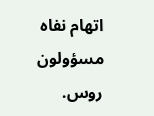اتهام نفاه مسؤولون روس.